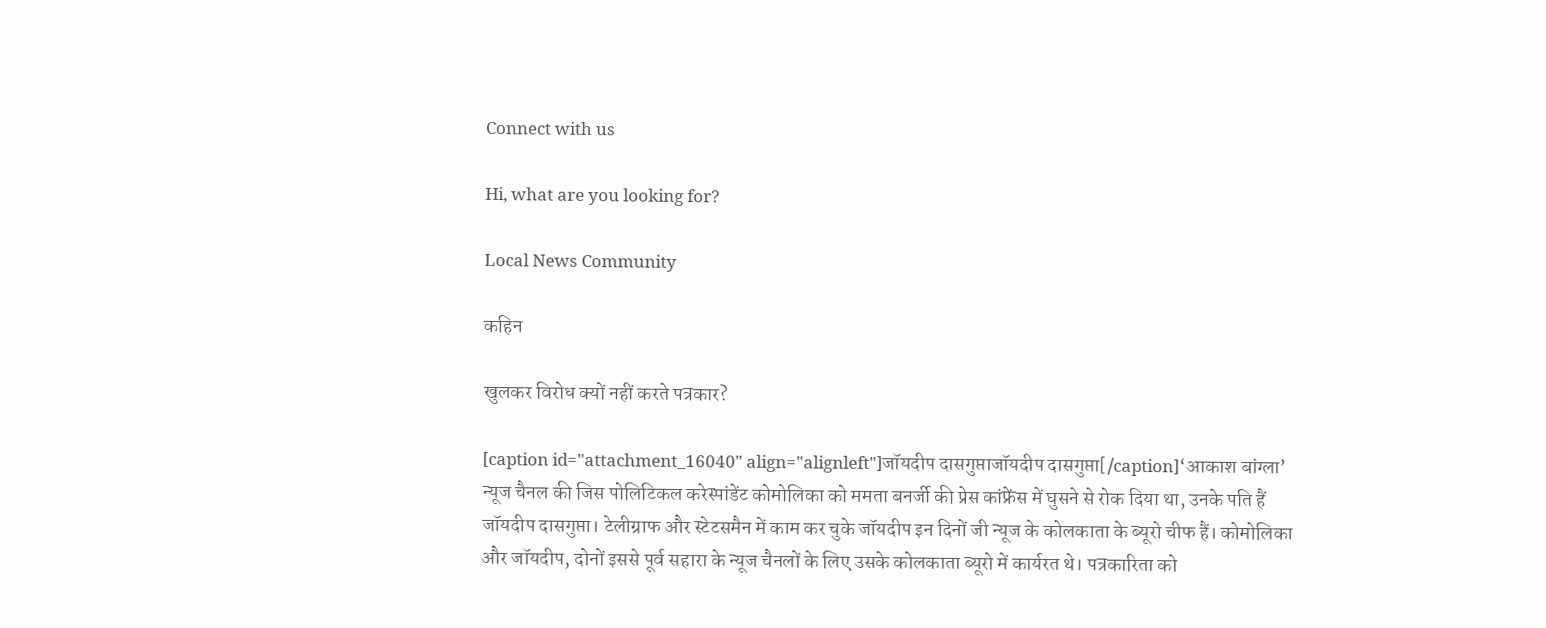Connect with us

Hi, what are you looking for?

Local News Community

कहिन

खुलकर विरोध क्यों नहीं करते पत्रकार?

[caption id="attachment_16040" align="alignleft"]जॉयदीप दासगुप्ताजॉयदीप दासगुप्ता[/caption]‘आकाश बांग्ला’ न्यूज चैनल की जिस पोलिटिकल करेस्पांडेंट कोमोलिका को ममता बनर्जी की प्रेस कांफ्रेंस में घुसने से रोक दिया था, उनके पति हैं जॉयदीप दासगुप्ता। टेलीग्राफ और स्टेटसमैन में काम कर चुके जॉयदीप इन दिनों जी न्यूज के कोलकाता के ब्यूरो चीफ हैं। कोमोलिका और जॉयदीप, दोनों इससे पूर्व सहारा के न्यूज चैनलों के लिए उसके कोलकाता ब्यूरो में कार्यरत थे। पत्रकारिता को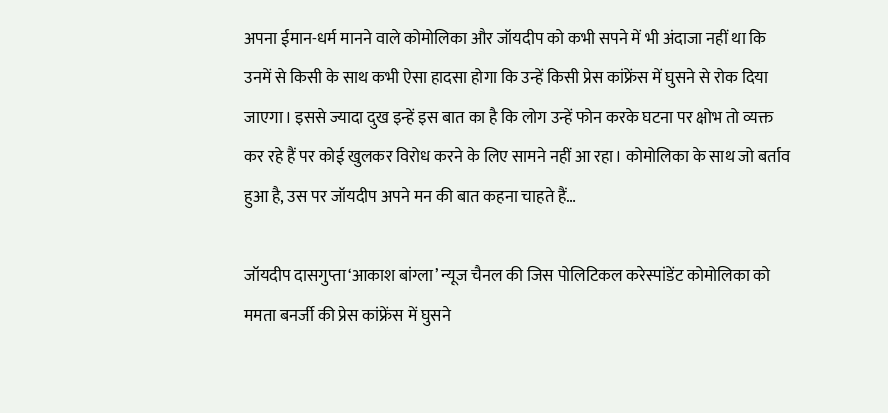अपना ईमान-धर्म मानने वाले कोमोलिका और जॉयदीप को कभी सपने में भी अंदाजा नहीं था कि उनमें से किसी के साथ कभी ऐसा हादसा होगा कि उन्हें किसी प्रेस कांफ्रेंस में घुसने से रोक दिया जाएगा। इससे ज्यादा दुख इन्हें इस बात का है कि लोग उन्हें फोन करके घटना पर क्षोभ तो व्यक्त कर रहे हैं पर कोई खुलकर विरोध करने के लिए सामने नहीं आ रहा। कोमोलिका के साथ जो बर्ताव हुआ है, उस पर जॉयदीप अपने मन की बात कहना चाहते हैं…

जॉयदीप दासगुप्ता‘आकाश बांग्ला’ न्यूज चैनल की जिस पोलिटिकल करेस्पांडेंट कोमोलिका को ममता बनर्जी की प्रेस कांफ्रेंस में घुसने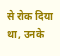से रोक दिया था, उनके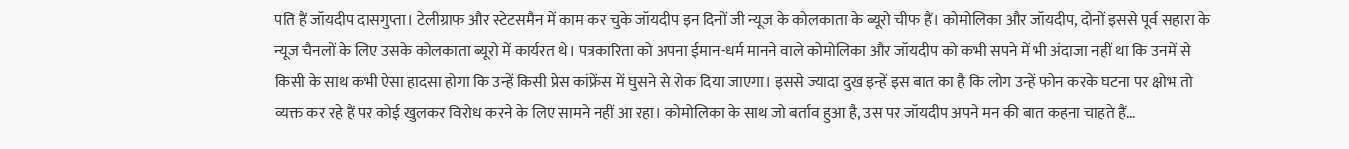पति हैं जॉयदीप दासगुप्ता। टेलीग्राफ और स्टेटसमैन में काम कर चुके जॉयदीप इन दिनों जी न्यूज के कोलकाता के ब्यूरो चीफ हैं। कोमोलिका और जॉयदीप, दोनों इससे पूर्व सहारा के न्यूज चैनलों के लिए उसके कोलकाता ब्यूरो में कार्यरत थे। पत्रकारिता को अपना ईमान-धर्म मानने वाले कोमोलिका और जॉयदीप को कभी सपने में भी अंदाजा नहीं था कि उनमें से किसी के साथ कभी ऐसा हादसा होगा कि उन्हें किसी प्रेस कांफ्रेंस में घुसने से रोक दिया जाएगा। इससे ज्यादा दुख इन्हें इस बात का है कि लोग उन्हें फोन करके घटना पर क्षोभ तो व्यक्त कर रहे हैं पर कोई खुलकर विरोध करने के लिए सामने नहीं आ रहा। कोमोलिका के साथ जो बर्ताव हुआ है, उस पर जॉयदीप अपने मन की बात कहना चाहते हैं…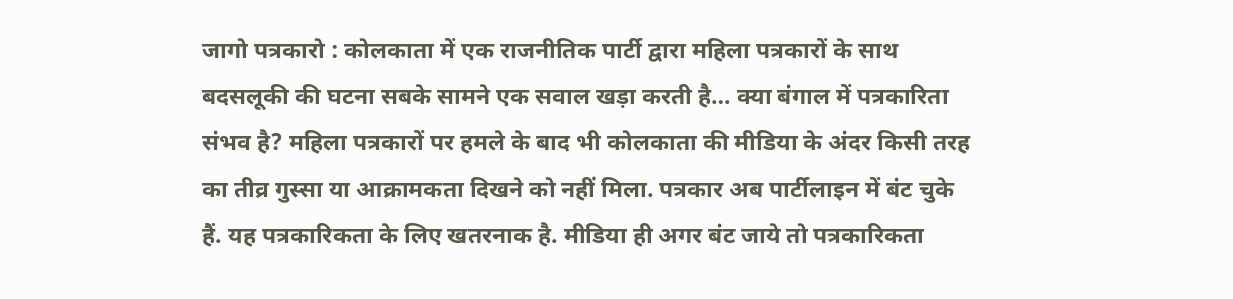जागो पत्रकारो : कोलकाता में एक राजनीतिक पार्टी द्वारा महिला पत्रकारों के साथ बदसलूकी की घटना सबके सामने एक सवाल खड़ा करती है… क्या बंगाल में पत्रकारिता संभव है? महिला पत्रकारों पर हमले के बाद भी कोलकाता की मीडिया के अंदर किसी तरह का तीव्र गुस्सा या आक्रामकता दिखने को नहीं मिला. पत्रकार अब पार्टीलाइन में बंट चुके हैं. यह पत्रकारिकता के लिए खतरनाक है. मीडिया ही अगर बंट जाये तो पत्रकारिकता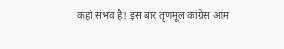कहां संभव है! इस बार तृणमूल कांग्रेस आम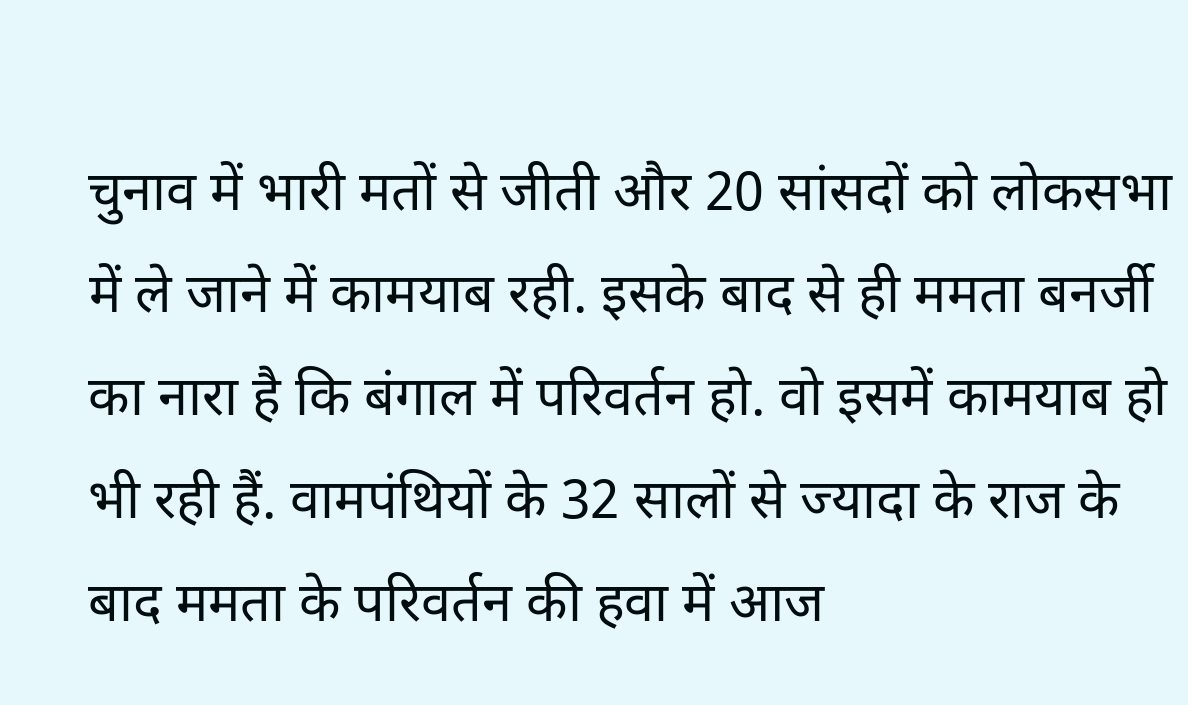चुनाव में भारी मतों से जीती और 20 सांसदों को लोकसभा में ले जाने में कामयाब रही. इसके बाद से ही ममता बनर्जी का नारा है कि बंगाल में परिवर्तन हो. वो इसमें कामयाब हो भी रही हैं. वामपंथियों के 32 सालों से ज्यादा के राज के बाद ममता के परिवर्तन की हवा में आज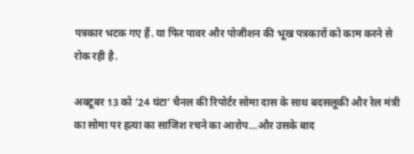पत्रकार भटक गए हैं. या फिर पावर और पोजीशन की भूख पत्रकारों को काम करने से रोक रही है.

अक्टूबर 13 को ’24 घंटा’ चैनल की रिपोर्टर सोमा दास के साथ बदसलूकी और रेल मंत्री का सोमा पर हत्या का साजिश रचने का आरोप…और उसके बाद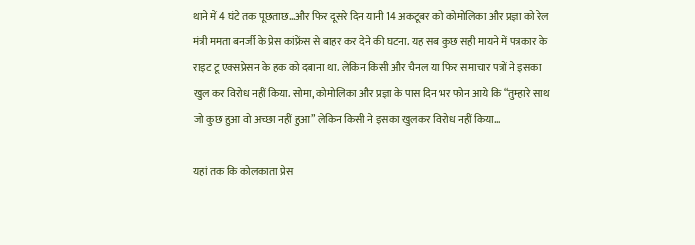थाने में 4 घंटे तक पूछताछ…और फिर दूसरे दिन यानी 14 अकटूबर को कोमोलिका और प्रज्ञा को रेल मंत्री ममता बनर्जी के प्रेस कांफ्रेंस से बाहर कर देने की घटना. यह सब कुछ सही मायने में पत्रकार के राइट टू एक्सप्रेसन के हक को दबाना था. लेकिन किसी और चैनल या फिर समाचार पत्रों ने इसका खुल कर विरोध नहीं किया. सोमा, कोमोलिका और प्रज्ञा के पास दिन भर फोन आये कि “तुम्हारे साथ जो कुछ हुआ वो अच्छा नहीं हुआ” लेकिन किसी ने इसका खुलकर विरोध नहीं किया…

यहां तक कि कोलकाता प्रेस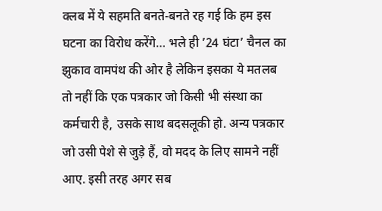क्लब में ये सहमति बनते-बनते रह गई कि हम इस घटना का विरोध करेंगे… भले ही ’24 घंटा’ चैनल का झुकाव वामपंथ की ओर है लेकिन इसका ये मतलब तो नहीं कि एक पत्रकार जो किसी भी संस्था का कर्मचारी है, उसके साथ बदसलूकी हो. अन्य पत्रकार जो उसी पेशे से जुड़े हैं, वो मदद के लिए सामने नहीं आए. इसी तरह अगर सब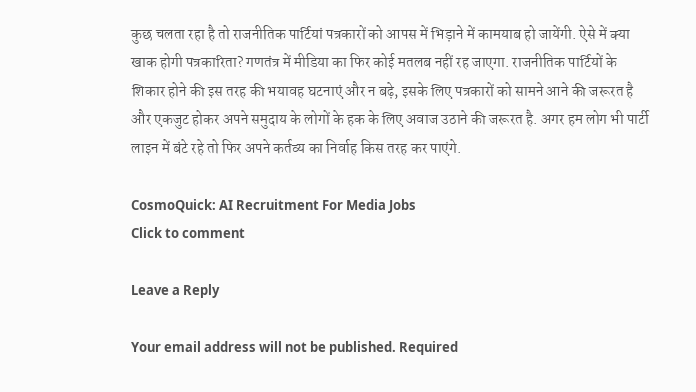कुछ चलता रहा है तो राजनीतिक पार्टियां पत्रकारों को आपस में भिड़ाने में कामयाब हो जायेंगी. ऐसे में क्या खाक होगी पत्रकारिता? गणतंत्र में मीडिया का फिर कोई मतलब नहीं रह जाएगा. राजनीतिक पार्टियों के शिकार होने की इस तरह की भयावह घटनाएं और न बढ़े, इसके लिए पत्रकारों को सामने आने की जरूरत है और एकजुट होकर अपने समुदाय के लोगों के हक के लिए अवाज उठाने की जरूरत है. अगर हम लोग भी पार्टी लाइन में बंटे रहे तो फिर अपने कर्तव्य का निर्वाह किस तरह कर पाएंगे.

CosmoQuick: AI Recruitment For Media Jobs
Click to comment

Leave a Reply

Your email address will not be published. Required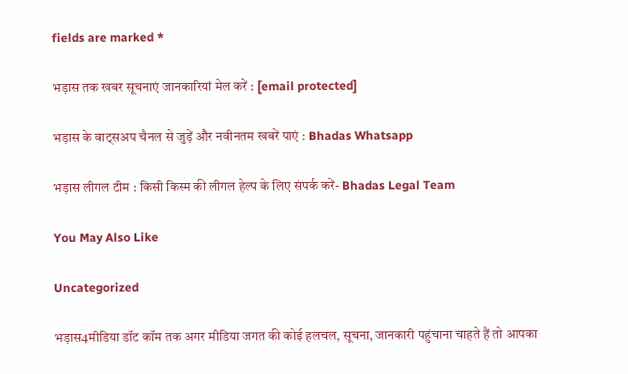fields are marked *

भड़ास तक खबर सूचनाएं जानकारियां मेल करें : [email protected]

भड़ास के वाट्सअप चैनल से जुड़ें और नवीनतम खबरें पाएं : Bhadas Whatsapp

भड़ास लीगल टीम : किसी किस्म की लीगल हेल्प के लिए संपर्क करें- Bhadas Legal Team

You May Also Like

Uncategorized

भड़ास4मीडिया डॉट कॉम तक अगर मीडिया जगत की कोई हलचल, सूचना, जानकारी पहुंचाना चाहते हैं तो आपका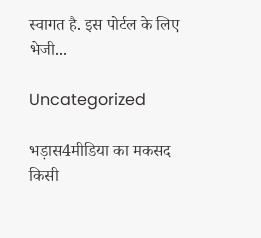स्वागत है. इस पोर्टल के लिए भेजी...

Uncategorized

भड़ास4मीडिया का मकसद किसी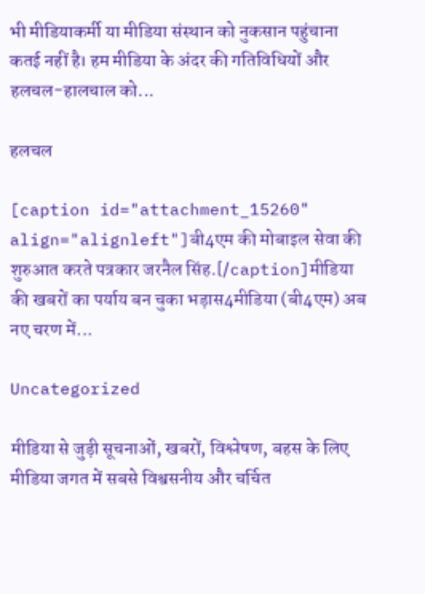भी मीडियाकर्मी या मीडिया संस्थान को नुकसान पहुंचाना कतई नहीं है। हम मीडिया के अंदर की गतिविधियों और हलचल-हालचाल को...

हलचल

[caption id="attachment_15260" align="alignleft"]बी4एम की मोबाइल सेवा की शुरुआत करते पत्रकार जरनैल सिंह.[/caption]मीडिया की खबरों का पर्याय बन चुका भड़ास4मीडिया (बी4एम) अब नए चरण में...

Uncategorized

मीडिया से जुड़ी सूचनाओं, खबरों, विश्लेषण, बहस के लिए मीडिया जगत में सबसे विश्वसनीय और चर्चित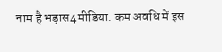नाम है भड़ास4मीडिया. कम अवधि में इस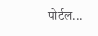पोर्टल...